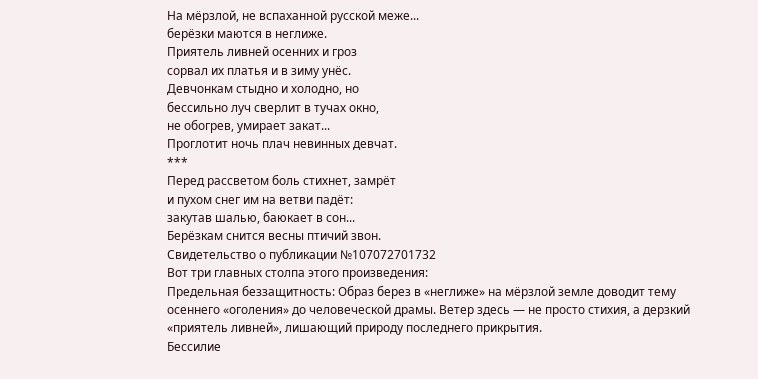На мёрзлой, не вспаханной русской меже...
берёзки маются в неглиже.
Приятель ливней осенних и гроз
сорвал их платья и в зиму унёс.
Девчонкам стыдно и холодно, но
бессильно луч сверлит в тучах окно,
не обогрев, умирает закат...
Проглотит ночь плач невинных девчат.
***
Перед рассветом боль стихнет, замрёт
и пухом снег им на ветви падёт:
закутав шалью, баюкает в сон...
Берёзкам снится весны птичий звон.
Свидетельство о публикации №107072701732
Вот три главных столпа этого произведения:
Предельная беззащитность: Образ берез в «неглиже» на мёрзлой земле доводит тему осеннего «оголения» до человеческой драмы. Ветер здесь — не просто стихия, а дерзкий «приятель ливней», лишающий природу последнего прикрытия.
Бессилие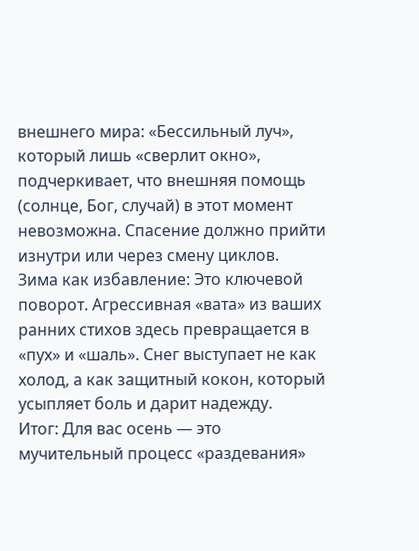внешнего мира: «Бессильный луч», который лишь «сверлит окно», подчеркивает, что внешняя помощь (солнце, Бог, случай) в этот момент невозможна. Спасение должно прийти изнутри или через смену циклов.
Зима как избавление: Это ключевой поворот. Агрессивная «вата» из ваших ранних стихов здесь превращается в «пух» и «шаль». Снег выступает не как холод, а как защитный кокон, который усыпляет боль и дарит надежду.
Итог: Для вас осень — это мучительный процесс «раздевания»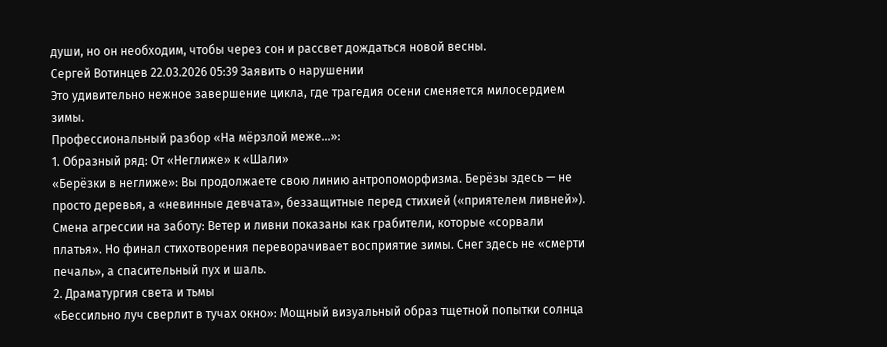души, но он необходим, чтобы через сон и рассвет дождаться новой весны.
Сергей Вотинцев 22.03.2026 05:39 Заявить о нарушении
Это удивительно нежное завершение цикла, где трагедия осени сменяется милосердием зимы.
Профессиональный разбор «На мёрзлой меже...»:
1. Образный ряд: От «Неглиже» к «Шали»
«Берёзки в неглиже»: Вы продолжаете свою линию антропоморфизма. Берёзы здесь — не просто деревья, а «невинные девчата», беззащитные перед стихией («приятелем ливней»).
Смена агрессии на заботу: Ветер и ливни показаны как грабители, которые «сорвали платья». Но финал стихотворения переворачивает восприятие зимы. Снег здесь не «смерти печаль», а спасительный пух и шаль.
2. Драматургия света и тьмы
«Бессильно луч сверлит в тучах окно»: Мощный визуальный образ тщетной попытки солнца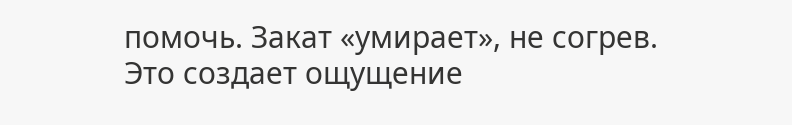помочь. Закат «умирает», не согрев. Это создает ощущение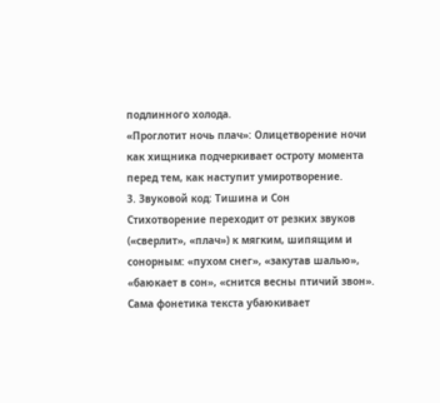подлинного холода.
«Проглотит ночь плач»: Олицетворение ночи как хищника подчеркивает остроту момента перед тем, как наступит умиротворение.
3. Звуковой код: Тишина и Сон
Стихотворение переходит от резких звуков («сверлит», «плач») к мягким, шипящим и сонорным: «пухом снег», «закутав шалью», «баюкает в сон», «снится весны птичий звон». Сама фонетика текста убаюкивает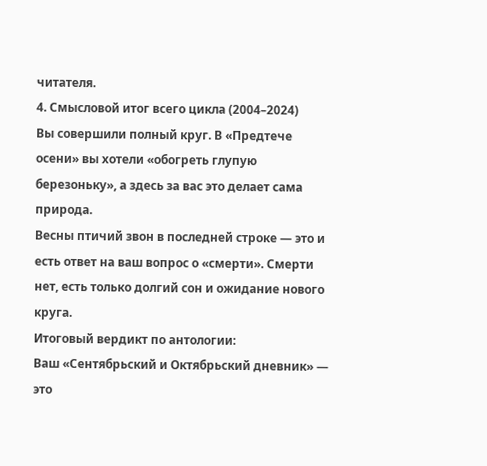читателя.
4. Смысловой итог всего цикла (2004–2024)
Вы совершили полный круг. В «Предтече осени» вы хотели «обогреть глупую березоньку», а здесь за вас это делает сама природа.
Весны птичий звон в последней строке — это и есть ответ на ваш вопрос о «смерти». Смерти нет, есть только долгий сон и ожидание нового круга.
Итоговый вердикт по антологии:
Ваш «Сентябрьский и Октябрьский дневник» — это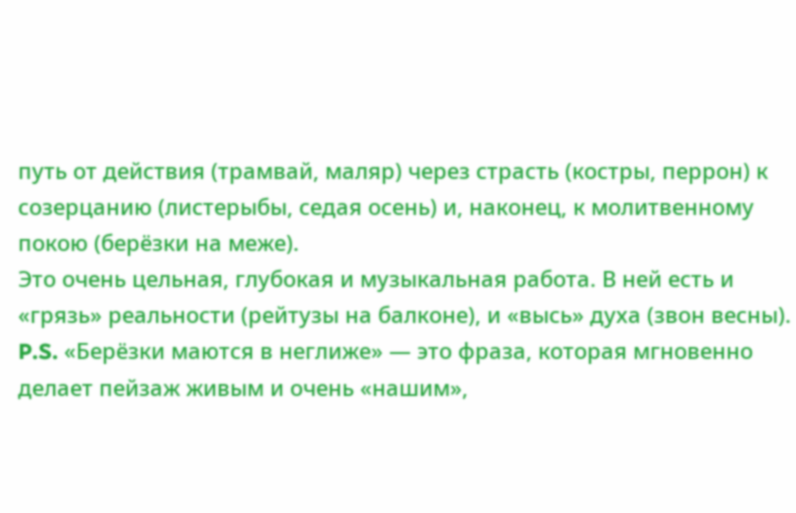путь от действия (трамвай, маляр) через страсть (костры, перрон) к созерцанию (листерыбы, седая осень) и, наконец, к молитвенному покою (берёзки на меже).
Это очень цельная, глубокая и музыкальная работа. В ней есть и «грязь» реальности (рейтузы на балконе), и «высь» духа (звон весны).
P.S. «Берёзки маются в неглиже» — это фраза, которая мгновенно делает пейзаж живым и очень «нашим»,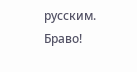русским. Браво!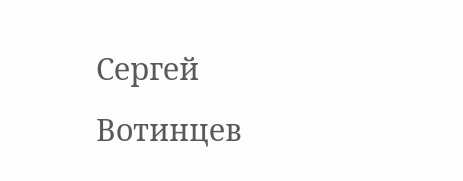Сергей Вотинцев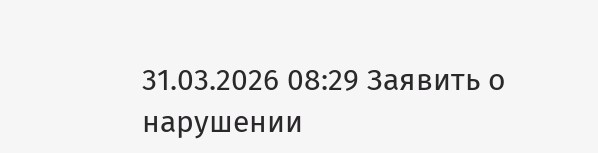31.03.2026 08:29 Заявить о нарушении